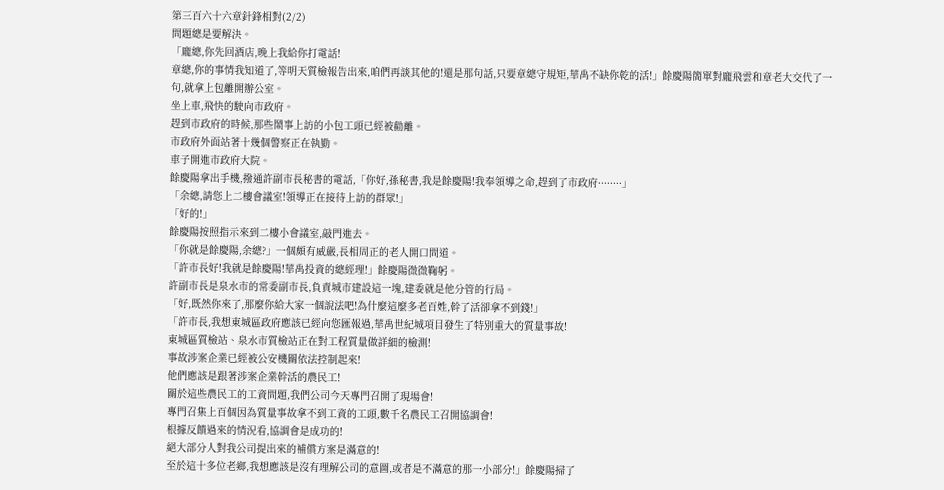第三百六十六章針鋒相對(2/2)
問題總是要解決。
「龐總,你先回酒店,晚上我給你打電話!
章總,你的事情我知道了,等明天質檢報告出來,咱們再談其他的!還是那句話,只要章總守規矩,華禹不缺你乾的活!」餘慶陽簡單對龐飛雲和章老大交代了一句,就拿上包離開辦公室。
坐上車,飛快的駛向市政府。
趕到市政府的時候,那些鬧事上訪的小包工頭已經被勸離。
市政府外面站著十幾個警察正在執勤。
車子開進市政府大院。
餘慶陽拿出手機,撥通許副市長秘書的電話,「你好,孫秘書,我是餘慶陽!我奉領導之命,趕到了市政府········」
「余總,請您上二樓會議室!領導正在接待上訪的群眾!」
「好的!」
餘慶陽按照指示來到二樓小會議室,敲門進去。
「你就是餘慶陽,余總?」一個頗有威嚴,長相周正的老人開口問道。
「許市長好!我就是餘慶陽!華禹投資的總經理!」餘慶陽微微鞠躬。
許副市長是泉水市的常委副市長,負責城市建設這一塊,建委就是他分管的行局。
「好,既然你來了,那麼你給大家一個說法吧!為什麼這麼多老百姓,幹了活卻拿不到錢!」
「許市長,我想東城區政府應該已經向您匯報過,華禹世紀城項目發生了特別重大的質量事故!
東城區質檢站、泉水市質檢站正在對工程質量做詳細的檢測!
事故涉案企業已經被公安機關依法控制起來!
他們應該是跟著涉案企業幹活的農民工!
關於這些農民工的工資問題,我們公司今天專門召開了現場會!
專門召集上百個因為質量事故拿不到工資的工頭,數千名農民工召開協調會!
根據反饋過來的情況看,協調會是成功的!
絕大部分人對我公司提出來的補償方案是滿意的!
至於這十多位老鄉,我想應該是沒有理解公司的意圖,或者是不滿意的那一小部分!」餘慶陽掃了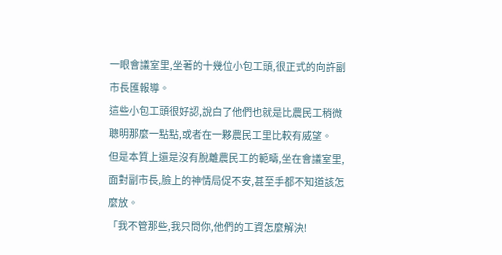一眼會議室里,坐著的十幾位小包工頭,很正式的向許副市長匯報導。
這些小包工頭很好認,說白了他們也就是比農民工稍微聰明那麼一點點,或者在一夥農民工里比較有威望。
但是本質上還是沒有脫離農民工的範疇,坐在會議室里,面對副市長,臉上的神情局促不安,甚至手都不知道該怎麼放。
「我不管那些,我只問你,他們的工資怎麼解決!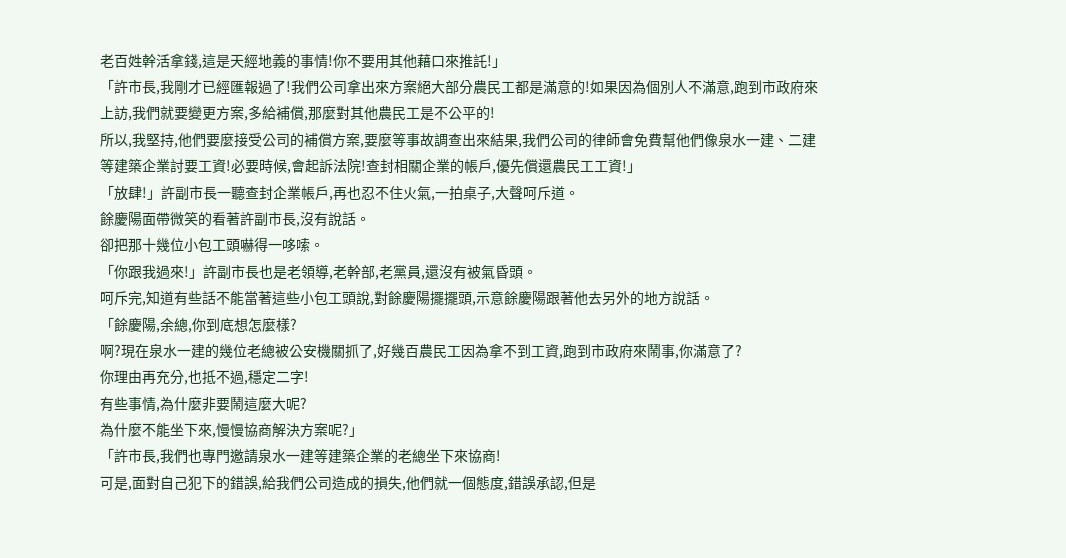老百姓幹活拿錢,這是天經地義的事情!你不要用其他藉口來推託!」
「許市長,我剛才已經匯報過了!我們公司拿出來方案絕大部分農民工都是滿意的!如果因為個別人不滿意,跑到市政府來上訪,我們就要變更方案,多給補償,那麼對其他農民工是不公平的!
所以,我堅持,他們要麼接受公司的補償方案,要麼等事故調查出來結果,我們公司的律師會免費幫他們像泉水一建、二建等建築企業討要工資!必要時候,會起訴法院!查封相關企業的帳戶,優先償還農民工工資!」
「放肆!」許副市長一聽查封企業帳戶,再也忍不住火氣,一拍桌子,大聲呵斥道。
餘慶陽面帶微笑的看著許副市長,沒有說話。
卻把那十幾位小包工頭嚇得一哆嗦。
「你跟我過來!」許副市長也是老領導,老幹部,老黨員,還沒有被氣昏頭。
呵斥完,知道有些話不能當著這些小包工頭說,對餘慶陽擺擺頭,示意餘慶陽跟著他去另外的地方說話。
「餘慶陽,余總,你到底想怎麼樣?
啊?現在泉水一建的幾位老總被公安機關抓了,好幾百農民工因為拿不到工資,跑到市政府來鬧事,你滿意了?
你理由再充分,也抵不過,穩定二字!
有些事情,為什麼非要鬧這麼大呢?
為什麼不能坐下來,慢慢協商解決方案呢?」
「許市長,我們也專門邀請泉水一建等建築企業的老總坐下來協商!
可是,面對自己犯下的錯誤,給我們公司造成的損失,他們就一個態度,錯誤承認,但是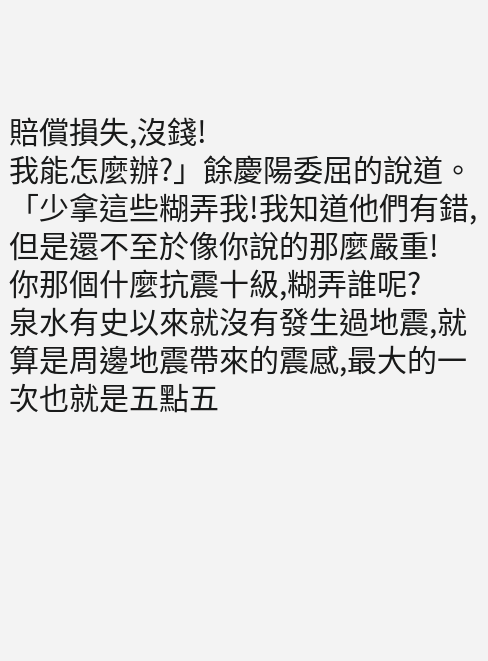賠償損失,沒錢!
我能怎麼辦?」餘慶陽委屈的說道。
「少拿這些糊弄我!我知道他們有錯,但是還不至於像你說的那麼嚴重!
你那個什麼抗震十級,糊弄誰呢?
泉水有史以來就沒有發生過地震,就算是周邊地震帶來的震感,最大的一次也就是五點五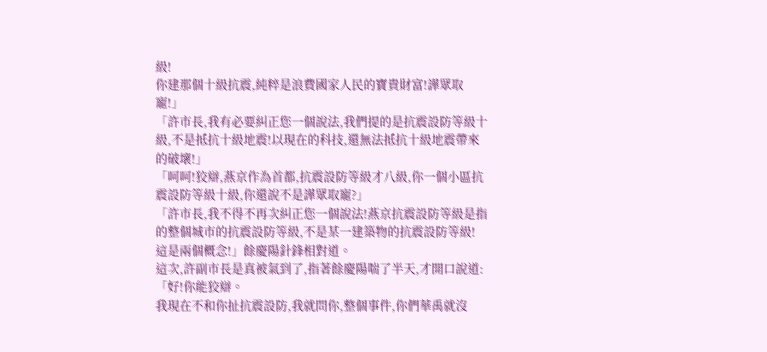級!
你建那個十級抗震,純粹是浪費國家人民的寶貴財富!譁眾取寵!」
「許市長,我有必要糾正您一個說法,我們提的是抗震設防等級十級,不是抵抗十級地震!以現在的科技,還無法抵抗十級地震帶來的破壞!」
「呵呵!狡辯,燕京作為首都,抗震設防等級才八級,你一個小區抗震設防等級十級,你還說不是譁眾取寵?」
「許市長,我不得不再次糾正您一個說法!燕京抗震設防等級是指的整個城市的抗震設防等級,不是某一建築物的抗震設防等級!
這是兩個概念!」餘慶陽針鋒相對道。
這次,許副市長是真被氣到了,指著餘慶陽喘了半天,才開口說道:「好!你能狡辯。
我現在不和你扯抗震設防,我就問你,整個事件,你們華禹就沒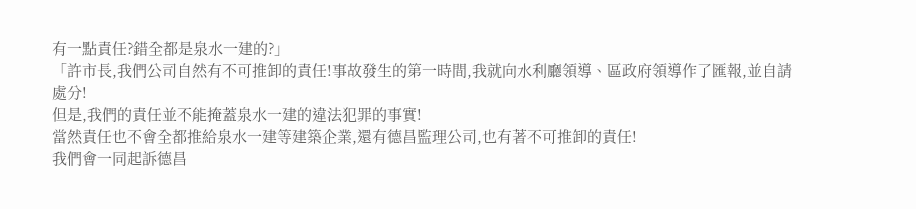有一點責任?錯全都是泉水一建的?」
「許市長,我們公司自然有不可推卸的責任!事故發生的第一時間,我就向水利廳領導、區政府領導作了匯報,並自請處分!
但是,我們的責任並不能掩蓋泉水一建的違法犯罪的事實!
當然責任也不會全都推給泉水一建等建築企業,還有德昌監理公司,也有著不可推卸的責任!
我們會一同起訴德昌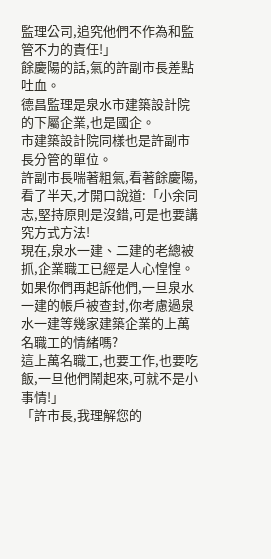監理公司,追究他們不作為和監管不力的責任!」
餘慶陽的話,氣的許副市長差點吐血。
德昌監理是泉水市建築設計院的下屬企業,也是國企。
市建築設計院同樣也是許副市長分管的單位。
許副市長喘著粗氣,看著餘慶陽,看了半天,才開口說道:「小余同志,堅持原則是沒錯,可是也要講究方式方法!
現在,泉水一建、二建的老總被抓,企業職工已經是人心惶惶。
如果你們再起訴他們,一旦泉水一建的帳戶被查封,你考慮過泉水一建等幾家建築企業的上萬名職工的情緒嗎?
這上萬名職工,也要工作,也要吃飯,一旦他們鬧起來,可就不是小事情!」
「許市長,我理解您的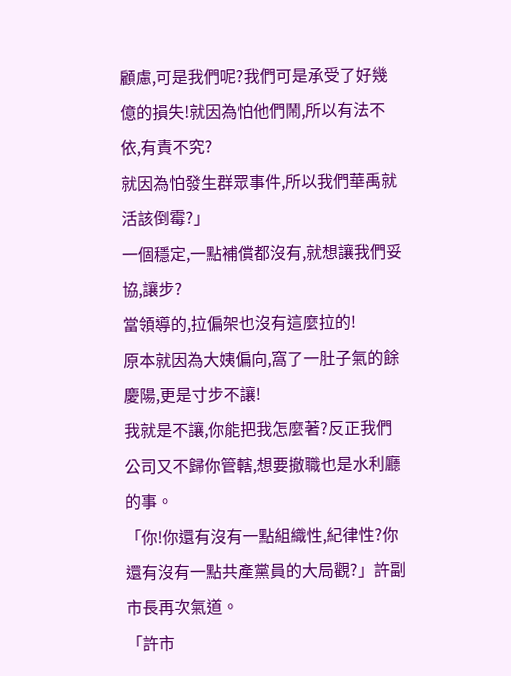顧慮,可是我們呢?我們可是承受了好幾億的損失!就因為怕他們鬧,所以有法不依,有責不究?
就因為怕發生群眾事件,所以我們華禹就活該倒霉?」
一個穩定,一點補償都沒有,就想讓我們妥協,讓步?
當領導的,拉偏架也沒有這麼拉的!
原本就因為大姨偏向,窩了一肚子氣的餘慶陽,更是寸步不讓!
我就是不讓,你能把我怎麼著?反正我們公司又不歸你管轄,想要撤職也是水利廳的事。
「你!你還有沒有一點組織性,紀律性?你還有沒有一點共產黨員的大局觀?」許副市長再次氣道。
「許市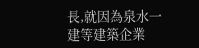長,就因為泉水一建等建築企業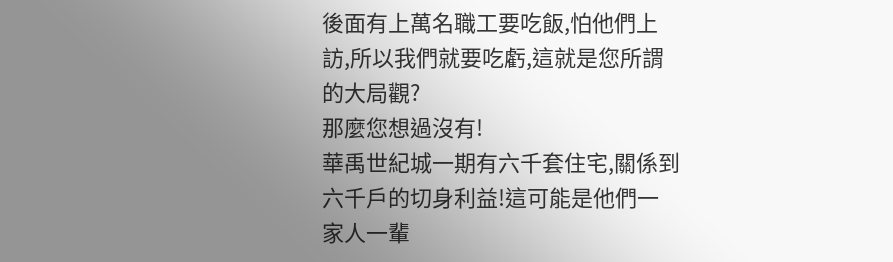後面有上萬名職工要吃飯,怕他們上訪,所以我們就要吃虧,這就是您所謂的大局觀?
那麼您想過沒有!
華禹世紀城一期有六千套住宅,關係到六千戶的切身利益!這可能是他們一家人一輩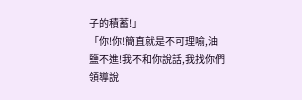子的積蓄!」
「你!你!簡直就是不可理喻,油鹽不進!我不和你說話,我找你們領導說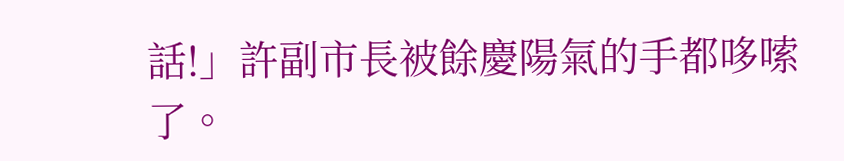話!」許副市長被餘慶陽氣的手都哆嗦了。